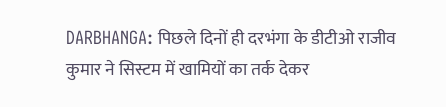DARBHANGA: पिछले दिनों ही दरभंगा के डीटीओ राजीव कुमार ने सिस्टम में खामियों का तर्क देकर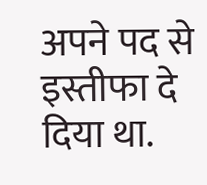अपने पद से इस्तीफा दे दिया था.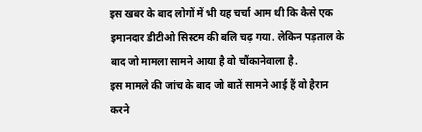इस खबर के बाद लोगों में भी यह चर्चा आम थी कि कैसे एक इमानदार डीटीओ सिस्टम की बलि चढ़ गया. लेकिन पड़ताल के बाद जो मामला सामने आया है वो चौंकानेवाला है.
इस मामले की जांच के बाद जो बातें सामने आई हैं वो हैरान करने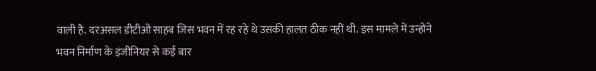वाली है. दरअसल डीटीओ साहब जिस भवन में रह रहे थे उसकी हालत ठीक नहीं थी. इस मामले में उन्होंने भवन निर्माण के इंजीनियर से कई बार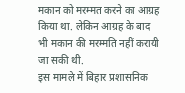मकान को मरम्मत करने का आग्रह किया था. लेकिन आग्रह के बाद भी मकान की मरम्मति नहीं करायी जा सकी थी.
इस मामले में बिहार प्रशासनिक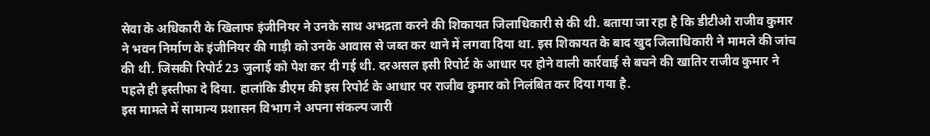सेवा के अधिकारी के खिलाफ इंजीनियर ने उनके साथ अभद्रता करने की शिकायत जिलाधिकारी से की थी. बताया जा रहा है कि डीटीओ राजीव कुमार ने भवन निर्माण के इंजीनियर की गाड़ी को उनके आवास से जब्त कर थाने में लगवा दिया था. इस शिकायत के बाद खुद जिलाधिकारी ने मामले की जांच की थी. जिसकी रिपोर्ट 23 जुलाई को पेश कर दी गई थी. दरअसल इसी रिपोर्ट के आधार पर होने वाली कार्रवाई से बचने की खातिर राजीव कुमार ने पहले ही इस्तीफा दे दिया. हालांकि डीएम की इस रिपोर्ट के आधार पर राजीव कुमार को निलंबित कर दिया गया है.
इस मामले में सामान्य प्रशासन विभाग ने अपना संकल्प जारी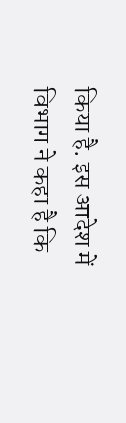किया है. इस आदेश में विभाग ने कहा है कि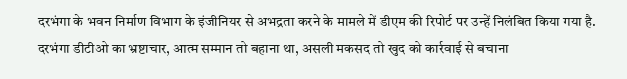दरभंगा के भवन निर्माण विभाग के इंजीनियर से अभद्रता करने के मामले में डीएम की रिपोर्ट पर उन्हें निलंबित किया गया है.
दरभंगा डीटीओ का भ्रष्टाचार, आत्म सम्मान तो बहाना था, असली मकसद तो खुद को कार्रवाई से बचाना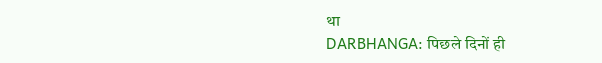था
DARBHANGA: पिछले दिनों ही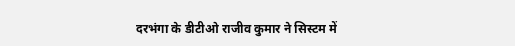दरभंगा के डीटीओ राजीव कुमार ने सिस्टम में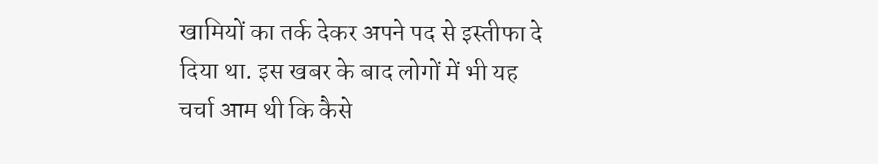खामियों का तर्क देकर अपने पद से इस्तीफा दे दिया था. इस खबर के बाद लोगों में भी यह चर्चा आम थी कि कैसे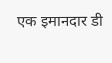एक इमानदार डी